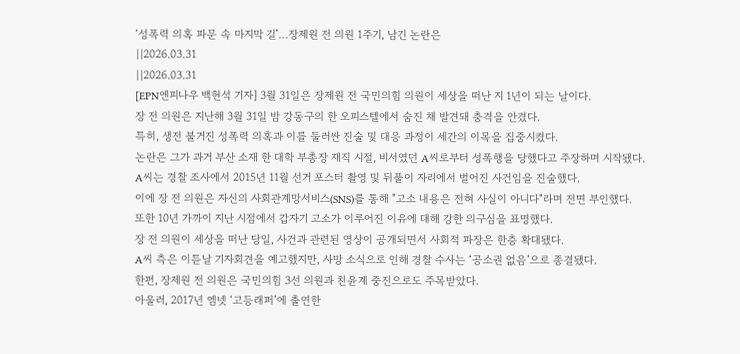‘성폭력 의혹 파문 속 마지막 길’…장제원 전 의원 1주기, 남긴 논란은
||2026.03.31
||2026.03.31
[EPN엔피나우 백현석 기자] 3월 31일은 장제원 전 국민의힘 의원이 세상을 떠난 지 1년이 되는 날이다.
장 전 의원은 지난해 3월 31일 밤 강동구의 한 오피스텔에서 숨진 채 발견돼 충격을 안겼다.
특히, 생전 불거진 성폭력 의혹과 이를 둘러싼 진술 및 대응 과정이 세간의 이목을 집중시켰다.
논란은 그가 과거 부산 소재 한 대학 부총장 재직 시절, 비서였던 A씨로부터 성폭행을 당했다고 주장하며 시작됐다.
A씨는 경찰 조사에서 2015년 11월 선거 포스터 촬영 및 뒤풀이 자리에서 벌어진 사건임을 진술했다.
이에 장 전 의원은 자신의 사회관계망서비스(SNS)를 통해 "고소 내용은 전혀 사실이 아니다"라며 전면 부인했다.
또한 10년 가까이 지난 시점에서 갑자기 고소가 이루어진 이유에 대해 강한 의구심을 표명했다.
장 전 의원이 세상을 떠난 당일, 사건과 관련된 영상이 공개되면서 사회적 파장은 한층 확대됐다.
A씨 측은 이튿날 기자회견을 예고했지만, 사망 소식으로 인해 경찰 수사는 ‘공소권 없음’으로 종결됐다.
한편, 장제원 전 의원은 국민의힘 3선 의원과 친윤계 중진으로도 주목받았다.
아울러, 2017년 엠넷 ‘고등래퍼’에 출연한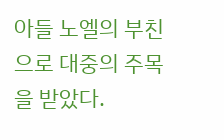아들 노엘의 부친으로 대중의 주목을 받았다.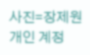사진=장제원 개인 계정